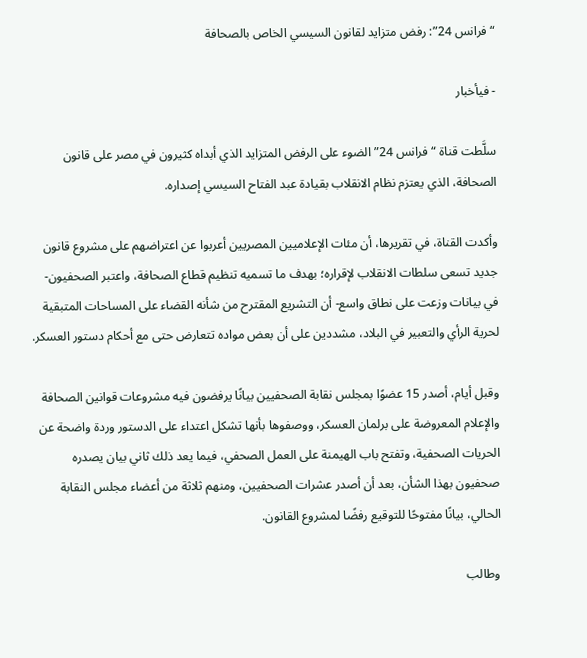“فرانس 24”: رفض متزايد لقانون السيسي الخاص بالصحافة

- فيأخبار

سلَّطت قناة “فرانس 24” الضوء على الرفض المتزايد الذي أبداه كثيرون في مصر على قانون الصحافة، الذي يعتزم نظام الانقلاب بقيادة عبد الفتاح السيسي إصداره.

وأكدت القناة، في تقريرها، أن مئات الإعلاميين المصريين أعربوا عن اعتراضهم على مشروع قانون جديد تسعى سلطات الانقلاب لإقراره؛ بهدف ما تسميه تنظيم قطاع الصحافة، واعتبر الصحفيون- في بيانات وزعت على نطاق واسع- أن التشريع المقترح من شأنه القضاء على المساحات المتبقية لحرية الرأي والتعبير في البلاد، مشددين على أن بعض مواده تتعارض حتى مع أحكام دستور العسكر.

وقبل أيام، أصدر 15 عضوًا بمجلس نقابة الصحفيين بيانًا يرفضون فيه مشروعات قوانين الصحافة والإعلام المعروضة على برلمان العسكر، ووصفوها بأنها تشكل اعتداء على الدستور وردة واضحة عن الحريات الصحفية، وتفتح باب الهيمنة على العمل الصحفي، فيما يعد ذلك ثاني بيان يصدره صحفيون بهذا الشأن، بعد أن أصدر عشرات الصحفيين، ومنهم ثلاثة من أعضاء مجلس النقابة الحالي، بيانًا مفتوحًا للتوقيع رفضًا لمشروع القانون.

وطالب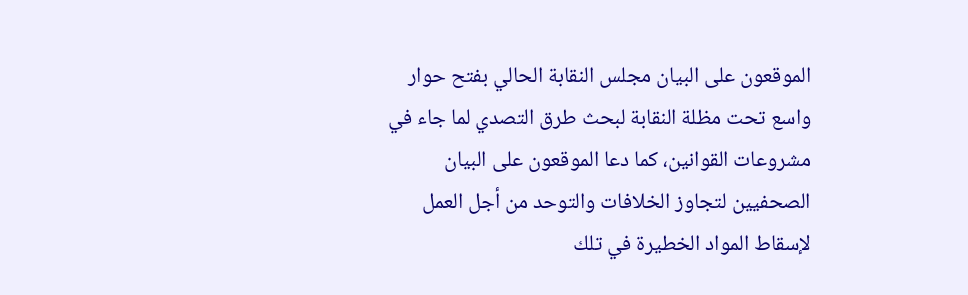الموقعون على البيان مجلس النقابة الحالي بفتح حوار واسع تحت مظلة النقابة لبحث طرق التصدي لما جاء في مشروعات القوانين، كما دعا الموقعون على البيان الصحفيين لتجاوز الخلافات والتوحد من أجل العمل لإسقاط المواد الخطيرة في تلك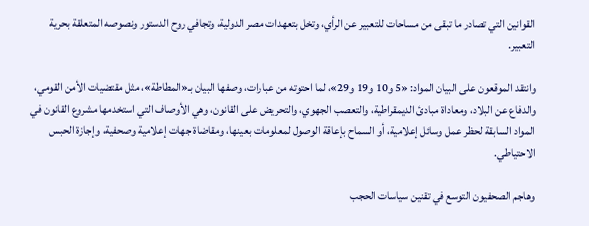القوانين التي تصادر ما تبقى من مساحات للتعبير عن الرأي، وتخل بتعهدات مصر الدولية، وتجافي روح الدستور ونصوصه المتعلقة بحرية التعبير.

وانتقد الموقعون على البيان المواد: «5 و10 و19 و29»، لما احتوته من عبارات، وصفها البيان بـ«المطاطة»، مثل مقتضيات الأمن القومي، والدفاع عن البلاد، ومعاداة مبادئ الديمقراطية، والتعصب الجهوي، والتحريض على القانون، وهي الأوصاف التي استخدمها مشروع القانون في المواد السابقة لحظر عمل وسائل إعلامية، أو السماح بإعاقة الوصول لمعلومات بعينها، ومقاضاة جهات إعلامية وصحفية، وإجازة الحبس الاحتياطي.

وهاجم الصحفيون التوسع في تقنين سياسات الحجب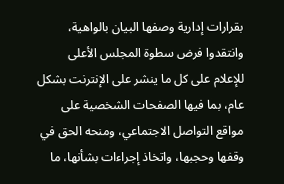بقرارات إدارية وصفها البيان بالواهية، وانتقدوا فرض سطوة المجلس الأعلى للإعلام على كل ما ينشر على الإنترنت بشكل عام، بما فيها الصفحات الشخصية على مواقع التواصل الاجتماعي، ومنحه الحق في وقفها وحجبها، واتخاذ إجراءات بشأنها، ما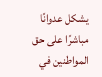يشكل عدوانًا مباشرًا على حق المواطنين في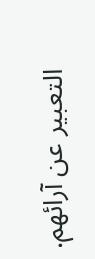التعبير عن آرائهم.